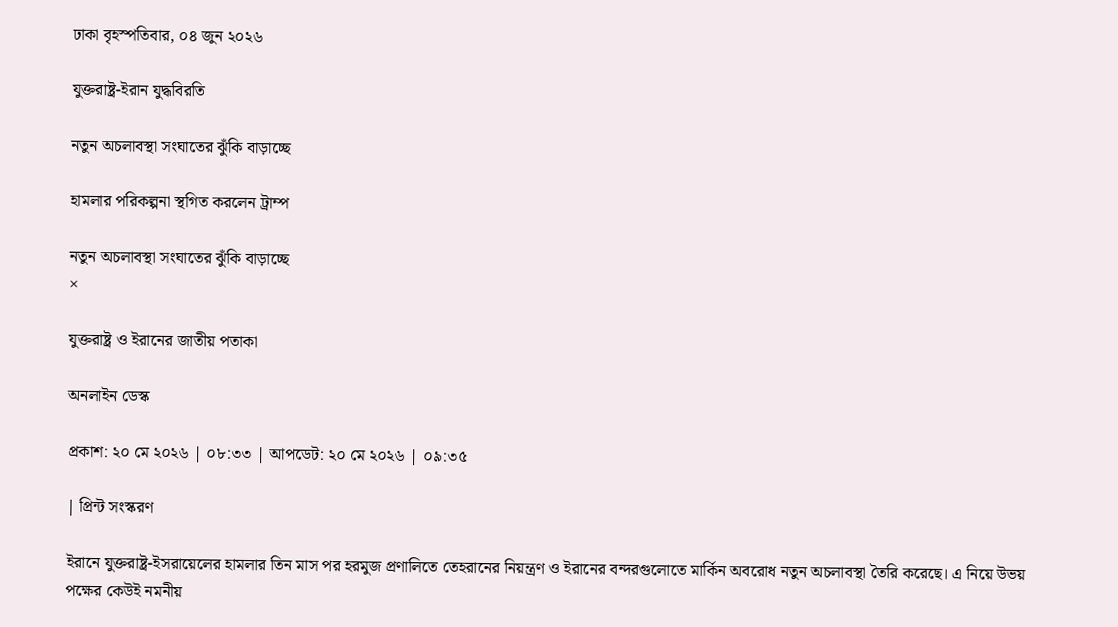ঢাকা বৃহস্পতিবার, ০৪ জুন ২০২৬

যুক্তরাষ্ট্র-ইরান যুদ্ধবিরতি

নতুন অচলাবস্থা সংঘাতের ঝুঁকি বাড়াচ্ছে

হামলার পরিকল্পনা স্থগিত করলেন ট্রাম্প

নতুন অচলাবস্থা সংঘাতের ঝুঁকি বাড়াচ্ছে
×

যুক্তরাষ্ট্র ও ইরানের জাতীয় পতাকা

অনলাইন ডেস্ক

প্রকাশ: ২০ মে ২০২৬ | ০৮:৩৩ | আপডেট: ২০ মে ২০২৬ | ০৯:৩৫

| প্রিন্ট সংস্করণ

ইরানে যুক্তরাষ্ট্র-ইসরায়েলের হামলার তিন মাস পর হরমুজ প্রণালিতে তেহরানের নিয়ন্ত্রণ ও ইরানের বন্দরগুলোতে মার্কিন অবরোধ নতুন অচলাবস্থা তৈরি করেছে। এ নিয়ে উভয় পক্ষের কেউই নমনীয়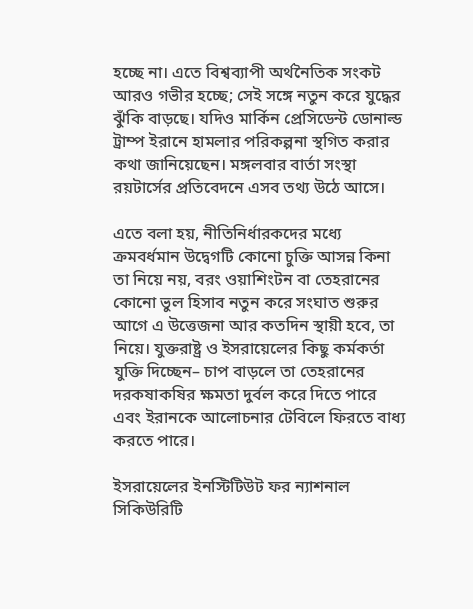হচ্ছে না। এতে বিশ্বব্যাপী অর্থনৈতিক সংকট আরও গভীর হচ্ছে; সেই সঙ্গে নতুন করে যুদ্ধের ঝুঁকি বাড়ছে। যদিও মার্কিন প্রেসিডেন্ট ডোনাল্ড ট্রাম্প ইরানে হামলার পরিকল্পনা স্থগিত করার কথা জানিয়েছেন। মঙ্গলবার বার্তা সংস্থা রয়টার্সের প্রতিবেদনে এসব তথ্য উঠে আসে।

এতে বলা হয়, নীতিনির্ধারকদের মধ্যে ক্রমবর্ধমান উদ্বেগটি কোনো চুক্তি আসন্ন কিনা তা নিয়ে নয়, বরং ওয়াশিংটন বা তেহরানের কোনো ভুল হিসাব নতুন করে সংঘাত শুরুর আগে এ উত্তেজনা আর কতদিন স্থায়ী হবে, তা নিয়ে। যুক্তরাষ্ট্র ও ইসরায়েলের কিছু কর্মকর্তা যুক্তি দিচ্ছেন– চাপ বাড়লে তা তেহরানের দরকষাকষির ক্ষমতা দুর্বল করে দিতে পারে এবং ইরানকে আলোচনার টেবিলে ফিরতে বাধ্য করতে পারে।

ইসরায়েলের ইনস্টিটিউট ফর ন্যাশনাল সিকিউরিটি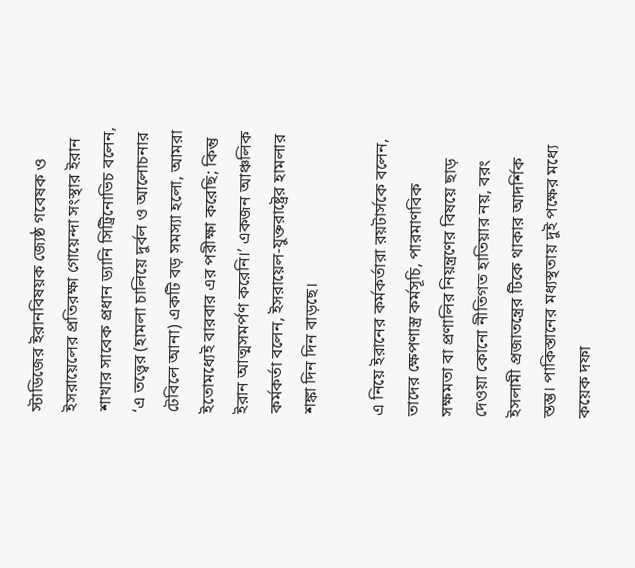স্টাডিজের ইরানবিষয়ক জ্যেষ্ঠ গবেষক ও ইসরায়েলের প্রতিরক্ষা গোয়েন্দা সংস্থার ইরান শাখার সাবেক প্রধান ড্যানি সিট্রিনোভিচ বলেন, ‘এ তত্ত্বের (হামলা চালিয়ে দুর্বল ও আলোচনার টেবিলে আনা) একটি বড় সমস্যা হলো, আমরা ইতোমধ্যেই বারবার এর পরীক্ষা করেছি; কিন্তু ইরান আত্মসমর্পণ করেনি।’ একজন আঞ্চলিক কর্মকর্তা বলেন, ইসরায়েল-যুক্তরাষ্ট্রের হামলার শঙ্কা দিন দিন বাড়ছে।

এ নিয়ে ইরানের কর্মকর্তারা রয়টার্সকে বলেন, তাদের ক্ষেপণাস্ত্র কর্মসূচি, পারমাণবিক সক্ষমতা বা প্রণালির নিয়ন্ত্রণের বিষয়ে ছাড় দেওয়া কোনো নীতিগত হাতিয়ার নয়, বরং ইসলামী প্রজাতন্ত্রের টিকে থাকার আদর্শিক স্তম্ভ। পাকিস্তানের মধ্যস্থতায় দুই পক্ষের মধ্যে কয়েক দফা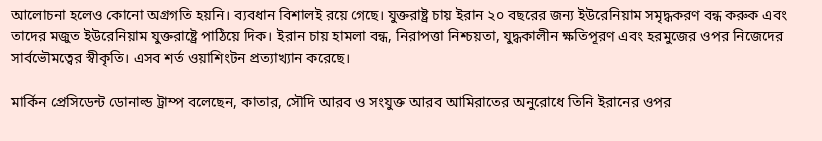আলোচনা হলেও কোনো অগ্রগতি হয়নি। ব্যবধান বিশালই রয়ে গেছে। যুক্তরাষ্ট্র চায় ইরান ২০ বছরের জন্য ইউরেনিয়াম সমৃদ্ধকরণ বন্ধ করুক এবং তাদের মজুত ইউরেনিয়াম যুক্তরাষ্ট্রে পাঠিয়ে দিক। ইরান চায় হামলা বন্ধ, নিরাপত্তা নিশ্চয়তা, যুদ্ধকালীন ক্ষতিপূরণ এবং হরমুজের ওপর নিজেদের সার্বভৌমত্বের স্বীকৃতি। এসব শর্ত ওয়াশিংটন প্রত্যাখ্যান করেছে।

মার্কিন প্রেসিডেন্ট ডোনাল্ড ট্রাম্প বলেছেন, কাতার, সৌদি আরব ও সংযুক্ত আরব আমিরাতের অনুরোধে তিনি ইরানের ওপর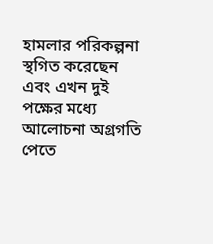হামলার পরিকল্পনা স্থগিত করেছেন এবং এখন দুই পক্ষের মধ্যে আলোচনা অগ্রগতি পেতে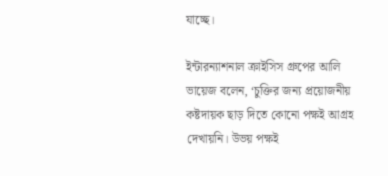যাচ্ছে।

ইন্টারন্যাশনাল ক্রাইসিস গ্রুপের আলি ভায়েজ বলেন, ‘চুক্তির জন্য প্রয়োজনীয় কষ্টদায়ক ছাড় দিতে কোনো পক্ষই আগ্রহ দেখায়নি। উভয় পক্ষই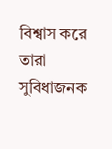বিশ্বাস করে তারা সুবিধাজনক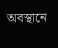অবস্থানে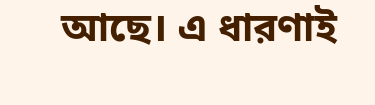আছে। এ ধারণাই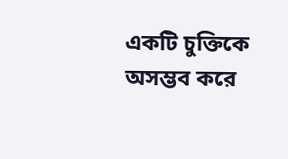একটি চুক্তিকে অসম্ভব করে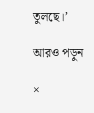তুলছে।’

আরও পড়ুন

×